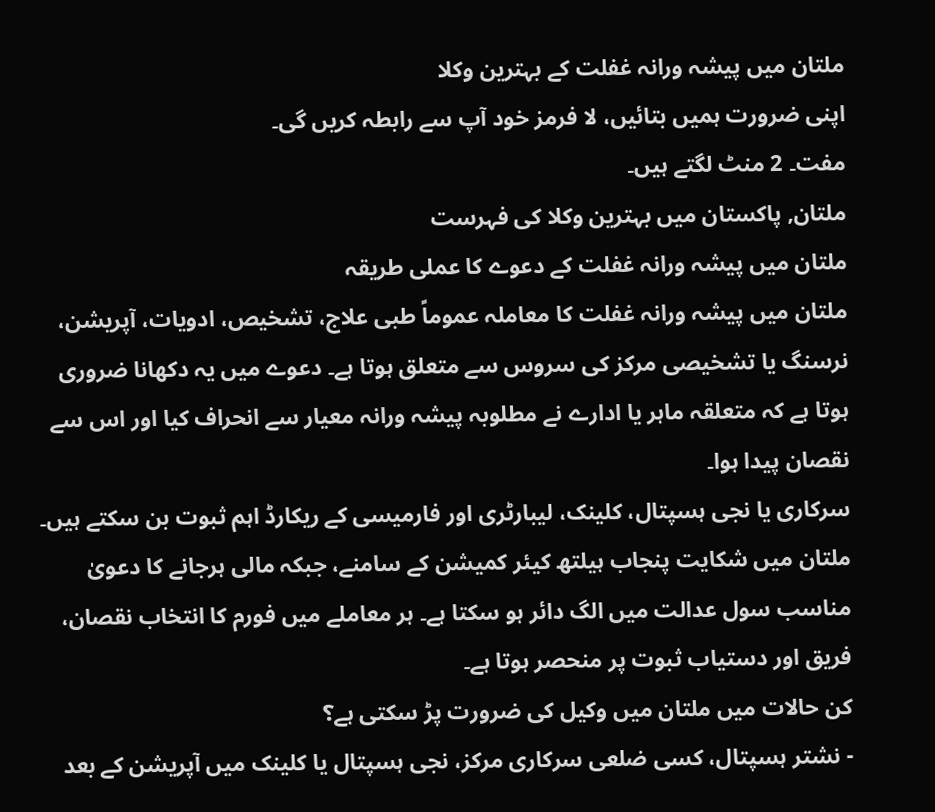ملتان میں پیشہ ورانہ غفلت کے بہترین وکلا
اپنی ضرورت ہمیں بتائیں، لا فرمز خود آپ سے رابطہ کریں گی۔
مفت۔ 2 منٹ لگتے ہیں۔
ملتان, پاکستان میں بہترین وکلا کی فہرست
ملتان میں پیشہ ورانہ غفلت کے دعوے کا عملی طریقہ
ملتان میں پیشہ ورانہ غفلت کا معاملہ عموماً طبی علاج، تشخیص، ادویات، آپریشن، نرسنگ یا تشخیصی مرکز کی سروس سے متعلق ہوتا ہے۔ دعوے میں یہ دکھانا ضروری ہوتا ہے کہ متعلقہ ماہر یا ادارے نے مطلوبہ پیشہ ورانہ معیار سے انحراف کیا اور اس سے نقصان پیدا ہوا۔
سرکاری یا نجی ہسپتال، کلینک، لیبارٹری اور فارمیسی کے ریکارڈ اہم ثبوت بن سکتے ہیں۔ ملتان میں شکایت پنجاب ہیلتھ کیئر کمیشن کے سامنے، جبکہ مالی ہرجانے کا دعویٰ مناسب سول عدالت میں الگ دائر ہو سکتا ہے۔ ہر معاملے میں فورم کا انتخاب نقصان، فریق اور دستیاب ثبوت پر منحصر ہوتا ہے۔
کن حالات میں ملتان میں وکیل کی ضرورت پڑ سکتی ہے؟
- نشتر ہسپتال، کسی ضلعی سرکاری مرکز، نجی ہسپتال یا کلینک میں آپریشن کے بعد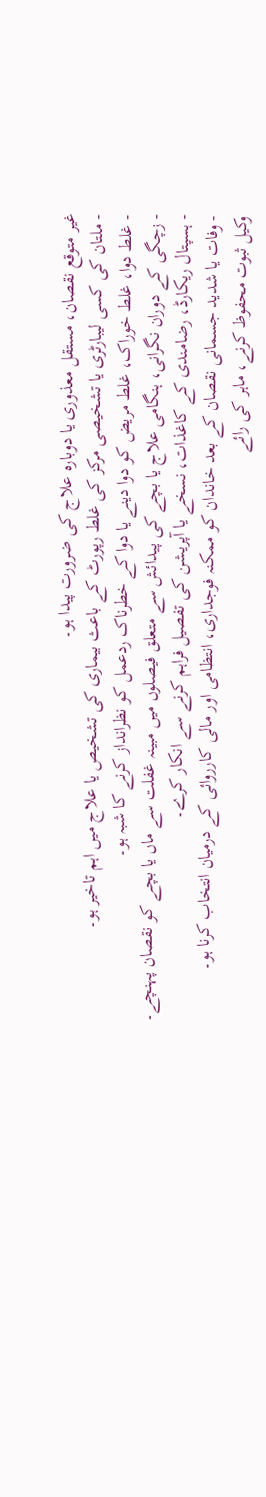غیر متوقع نقصان، مستقل معذوری یا دوبارہ علاج کی ضرورت پیدا ہو۔
- ملتان کی کسی لیبارٹری یا تشخیصی مرکز کی غلط رپورٹ کے باعث بیماری کی تشخیص یا علاج میں اہم تاخیر ہو۔
- غلط دوا، غلط خوراک، غلط مریض کو دوا دینے یا دوا کے خطرناک ردعمل کو نظرانداز کرنے کا شبہ ہو۔
- زچگی کے دوران نگرانی، ہنگامی علاج یا بچے کی پیدائش سے متعلق فیصلوں میں مبینہ غفلت سے ماں یا بچے کو نقصان پہنچے۔
- ہسپتال ریکارڈ، رضامندی کے کاغذات، نسخے یا آپریشن کی تفصیل فراہم کرنے سے انکار کرے۔
- وفات یا شدید جسمانی نقصان کے بعد خاندان کو ممکنہ فوجداری، انتظامی اور مالی کارروائی کے درمیان انتخاب کرنا ہو۔
وکیل ثبوت محفوظ کرنے، ماہر کی رائے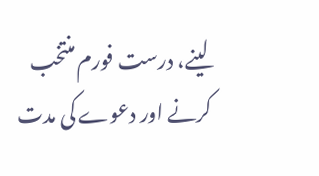لینے، درست فورم منتخب کرنے اور دعوے کی مدت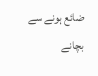ضائع ہونے سے بچانے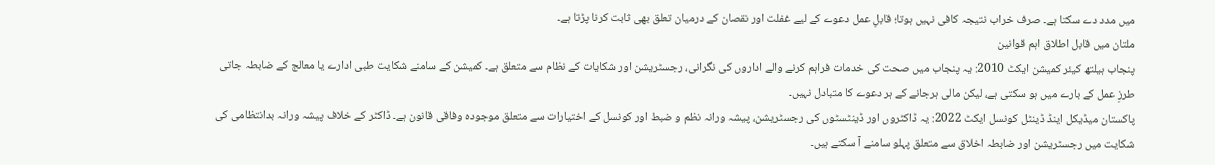میں مدد دے سکتا ہے۔ صرف خراب نتیجہ کافی نہیں ہوتا؛ قابلِ عمل دعوے کے لیے غفلت اور نقصان کے درمیان تعلق بھی ثابت کرنا پڑتا ہے۔
ملتان میں قابل اطلاق اہم قوانین
پنجاب ہیلتھ کیئر کمیشن ایکٹ 2010: یہ پنجاب میں صحت کی خدمات فراہم کرنے والے اداروں کی نگرانی، رجسٹریشن اور شکایات کے نظام سے متعلق ہے۔ کمیشن کے سامنے شکایت طبی ادارے یا معالج کے ضابطہ جاتی طرزِ عمل کے بارے میں ہو سکتی ہے، لیکن مالی ہرجانے کے ہر دعوے کا متبادل نہیں۔
پاکستان میڈیکل اینڈ ڈینٹل کونسل ایکٹ 2022: یہ ڈاکٹروں اور ڈینٹسٹوں کی رجسٹریشن، پیشہ ورانہ نظم و ضبط اور کونسل کے اختیارات سے متعلق موجودہ وفاقی قانون ہے۔ ڈاکٹر کے خلاف پیشہ ورانہ بدانتظامی کی شکایت میں رجسٹریشن اور ضابطہ اخلاق سے متعلق پہلو سامنے آ سکتے ہیں۔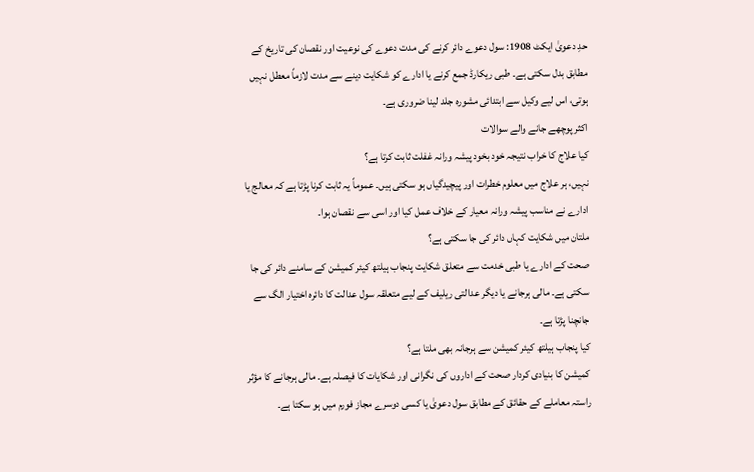حدِ دعویٰ ایکٹ 1908: سول دعوے دائر کرنے کی مدت دعوے کی نوعیت اور نقصان کی تاریخ کے مطابق بدل سکتی ہے۔ طبی ریکارڈ جمع کرنے یا ادارے کو شکایت دینے سے مدت لازماً معطل نہیں ہوتی، اس لیے وکیل سے ابتدائی مشورہ جلد لینا ضروری ہے۔
اکثر پوچھے جانے والے سوالات
کیا علاج کا خراب نتیجہ خود بخود پیشہ ورانہ غفلت ثابت کرتا ہے؟
نہیں، ہر علاج میں معلوم خطرات اور پیچیدگیاں ہو سکتی ہیں۔ عموماً یہ ثابت کرنا پڑتا ہے کہ معالج یا ادارے نے مناسب پیشہ ورانہ معیار کے خلاف عمل کیا اور اسی سے نقصان ہوا۔
ملتان میں شکایت کہاں دائر کی جا سکتی ہے؟
صحت کے ادارے یا طبی خدمت سے متعلق شکایت پنجاب ہیلتھ کیئر کمیشن کے سامنے دائر کی جا سکتی ہے۔ مالی ہرجانے یا دیگر عدالتی ریلیف کے لیے متعلقہ سول عدالت کا دائرہ اختیار الگ سے جانچنا پڑتا ہے۔
کیا پنجاب ہیلتھ کیئر کمیشن سے ہرجانہ بھی ملتا ہے؟
کمیشن کا بنیادی کردار صحت کے اداروں کی نگرانی اور شکایات کا فیصلہ ہے۔ مالی ہرجانے کا مؤثر راستہ معاملے کے حقائق کے مطابق سول دعویٰ یا کسی دوسرے مجاز فورم میں ہو سکتا ہے۔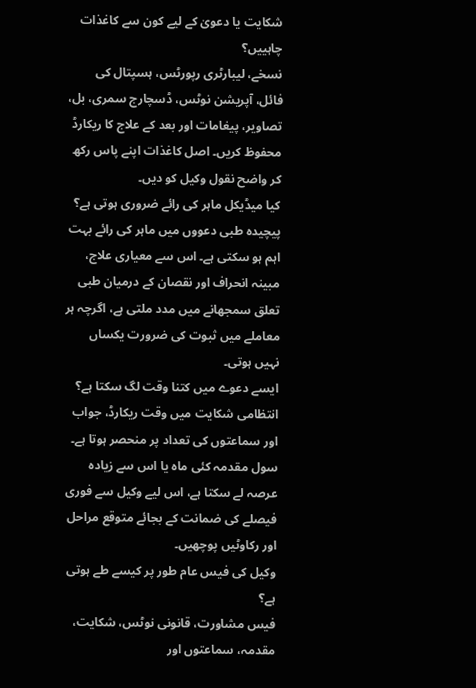شکایت یا دعویٰ کے لیے کون سے کاغذات چاہییں؟
نسخے، لیبارٹری رپورٹس، ہسپتال کی فائل، آپریشن نوٹس، ڈسچارج سمری، بل، تصاویر، پیغامات اور بعد کے علاج کا ریکارڈ محفوظ کریں۔ اصل کاغذات اپنے پاس رکھ کر واضح نقول وکیل کو دیں۔
کیا میڈیکل ماہر کی رائے ضروری ہوتی ہے؟
پیچیدہ طبی دعووں میں ماہر کی رائے بہت اہم ہو سکتی ہے۔ اس سے معیاری علاج، مبینہ انحراف اور نقصان کے درمیان طبی تعلق سمجھانے میں مدد ملتی ہے، اگرچہ ہر معاملے میں ثبوت کی ضرورت یکساں نہیں ہوتی۔
ایسے دعوے میں کتنا وقت لگ سکتا ہے؟
انتظامی شکایت میں وقت ریکارڈ، جواب اور سماعتوں کی تعداد پر منحصر ہوتا ہے۔ سول مقدمہ کئی ماہ یا اس سے زیادہ عرصہ لے سکتا ہے، اس لیے وکیل سے فوری فیصلے کی ضمانت کے بجائے متوقع مراحل اور رکاوٹیں پوچھیں۔
وکیل کی فیس عام طور پر کیسے طے ہوتی ہے؟
فیس مشاورت، قانونی نوٹس، شکایت، مقدمہ، سماعتوں اور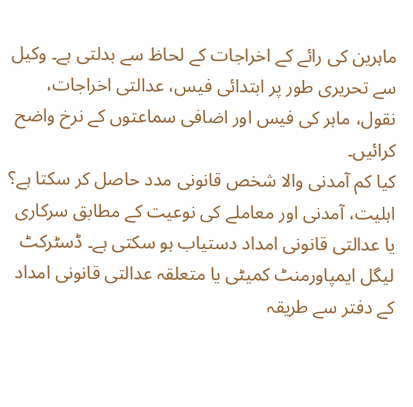ماہرین کی رائے کے اخراجات کے لحاظ سے بدلتی ہے۔ وکیل سے تحریری طور پر ابتدائی فیس، عدالتی اخراجات، نقول، ماہر کی فیس اور اضافی سماعتوں کے نرخ واضح کرائیں۔
کیا کم آمدنی والا شخص قانونی مدد حاصل کر سکتا ہے؟
اہلیت، آمدنی اور معاملے کی نوعیت کے مطابق سرکاری یا عدالتی قانونی امداد دستیاب ہو سکتی ہے۔ ڈسٹرکٹ لیگل ایمپاورمنٹ کمیٹی یا متعلقہ عدالتی قانونی امداد کے دفتر سے طریقہ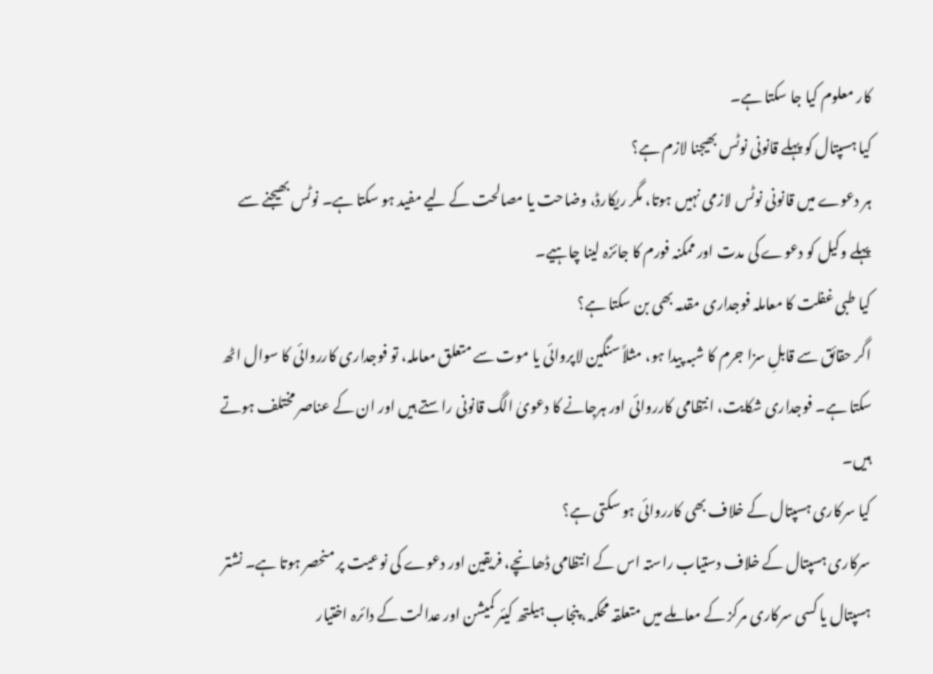کار معلوم کیا جا سکتا ہے۔
کیا ہسپتال کو پہلے قانونی نوٹس بھیجنا لازم ہے؟
ہر دعوے میں قانونی نوٹس لازمی نہیں ہوتا، مگر ریکارڈ، وضاحت یا مصالحت کے لیے مفید ہو سکتا ہے۔ نوٹس بھیجنے سے پہلے وکیل کو دعوے کی مدت اور ممکنہ فورم کا جائزہ لینا چاہیے۔
کیا طبی غفلت کا معاملہ فوجداری مقدمہ بھی بن سکتا ہے؟
اگر حقائق سے قابلِ سزا جرم کا شبہ پیدا ہو، مثلاً سنگین لاپروائی یا موت سے متعلق معاملہ، تو فوجداری کارروائی کا سوال اٹھ سکتا ہے۔ فوجداری شکایت، انتظامی کارروائی اور ہرجانے کا دعویٰ الگ قانونی راستے ہیں اور ان کے عناصر مختلف ہوتے ہیں۔
کیا سرکاری ہسپتال کے خلاف بھی کارروائی ہو سکتی ہے؟
سرکاری ہسپتال کے خلاف دستیاب راستہ اس کے انتظامی ڈھانچے، فریقین اور دعوے کی نوعیت پر منحصر ہوتا ہے۔ نشتر ہسپتال یا کسی سرکاری مرکز کے معاملے میں متعلقہ محکمہ، پنجاب ہیلتھ کیئر کمیشن اور عدالت کے دائرہ اختیار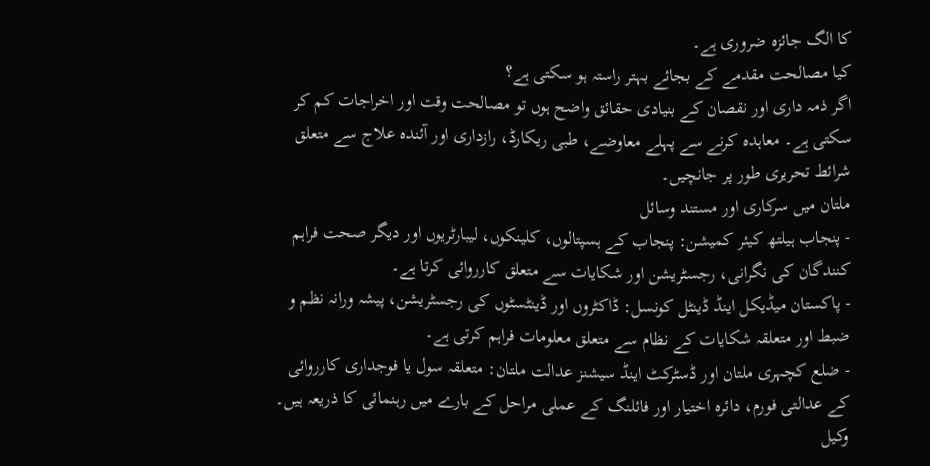کا الگ جائزہ ضروری ہے۔
کیا مصالحت مقدمے کے بجائے بہتر راستہ ہو سکتی ہے؟
اگر ذمہ داری اور نقصان کے بنیادی حقائق واضح ہوں تو مصالحت وقت اور اخراجات کم کر سکتی ہے۔ معاہدہ کرنے سے پہلے معاوضے، طبی ریکارڈ، رازداری اور آئندہ علاج سے متعلق شرائط تحریری طور پر جانچیں۔
ملتان میں سرکاری اور مستند وسائل
- پنجاب ہیلتھ کیئر کمیشن: پنجاب کے ہسپتالوں، کلینکوں، لیبارٹریوں اور دیگر صحت فراہم کنندگان کی نگرانی، رجسٹریشن اور شکایات سے متعلق کارروائی کرتا ہے۔
- پاکستان میڈیکل اینڈ ڈینٹل کونسل: ڈاکٹروں اور ڈینٹسٹوں کی رجسٹریشن، پیشہ ورانہ نظم و ضبط اور متعلقہ شکایات کے نظام سے متعلق معلومات فراہم کرتی ہے۔
- ضلع کچہری ملتان اور ڈسٹرکٹ اینڈ سیشنز عدالت ملتان: متعلقہ سول یا فوجداری کارروائی کے عدالتی فورم، دائرہ اختیار اور فائلنگ کے عملی مراحل کے بارے میں رہنمائی کا ذریعہ ہیں۔
وکیل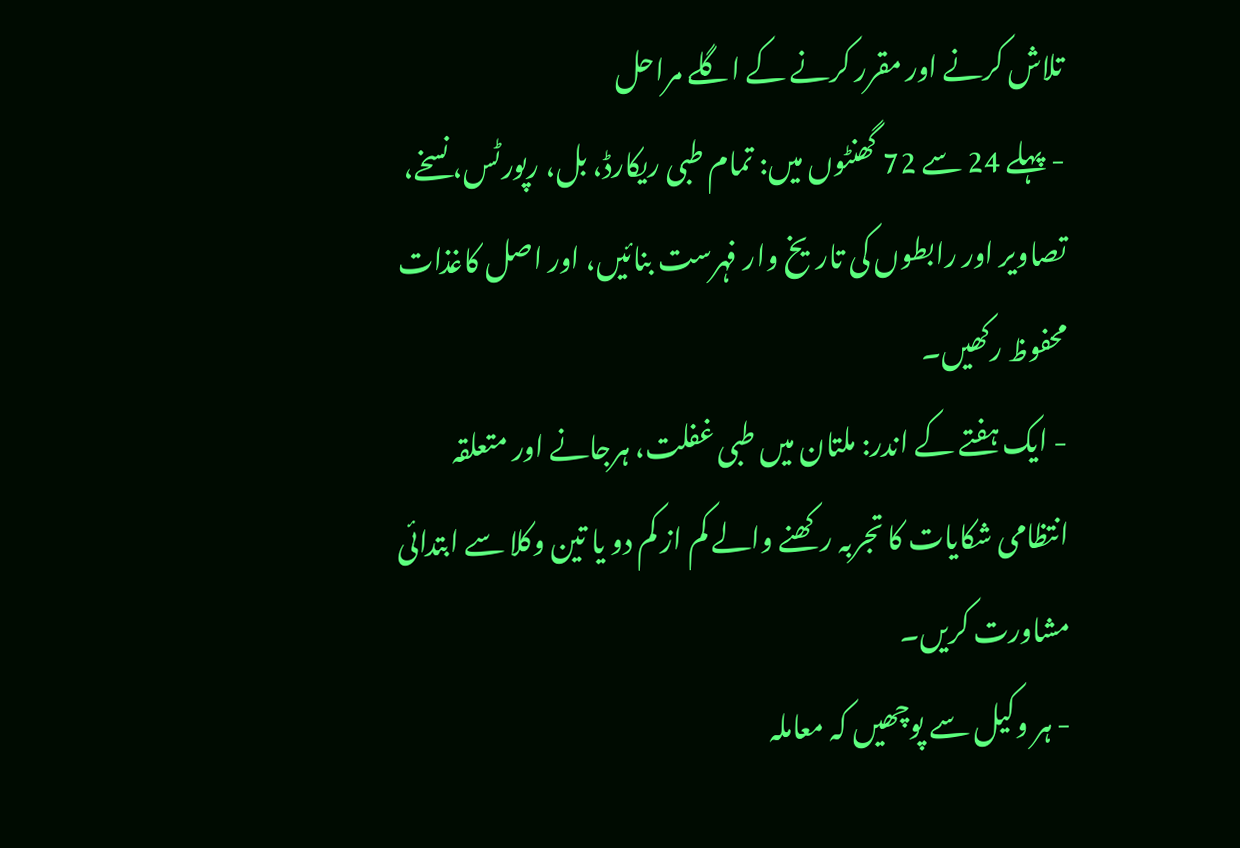تلاش کرنے اور مقرر کرنے کے اگلے مراحل
- پہلے 24 سے 72 گھنٹوں میں: تمام طبی ریکارڈ، بل، رپورٹس، نسخے، تصاویر اور رابطوں کی تاریخ وار فہرست بنائیں، اور اصل کاغذات محفوظ رکھیں۔
- ایک ہفتے کے اندر: ملتان میں طبی غفلت، ہرجانے اور متعلقہ انتظامی شکایات کا تجربہ رکھنے والے کم از کم دو یا تین وکلا سے ابتدائی مشاورت کریں۔
- ہر وکیل سے پوچھیں کہ معاملہ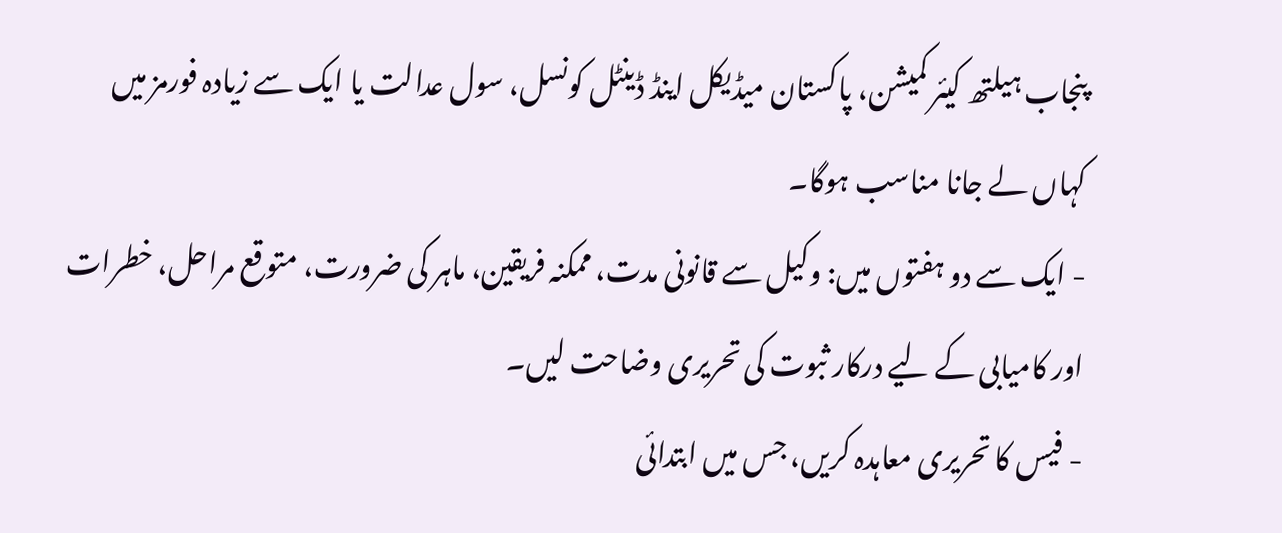پنجاب ہیلتھ کیئر کمیشن، پاکستان میڈیکل اینڈ ڈینٹل کونسل، سول عدالت یا ایک سے زیادہ فورمز میں کہاں لے جانا مناسب ہوگا۔
- ایک سے دو ہفتوں میں: وکیل سے قانونی مدت، ممکنہ فریقین، ماہر کی ضرورت، متوقع مراحل، خطرات اور کامیابی کے لیے درکار ثبوت کی تحریری وضاحت لیں۔
- فیس کا تحریری معاہدہ کریں، جس میں ابتدائی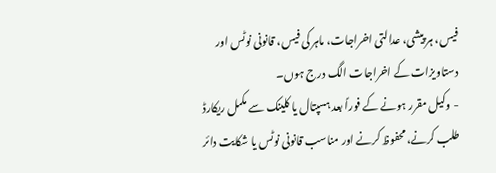فیس، ہر پیشی، عدالتی اخراجات، ماہر کی فیس، قانونی نوٹس اور دستاویزات کے اخراجات الگ درج ہوں۔
- وکیل مقرر ہونے کے فوراً بعد ہسپتال یا کلینک سے مکمل ریکارڈ طلب کرنے، محفوظ کرنے اور مناسب قانونی نوٹس یا شکایت دائر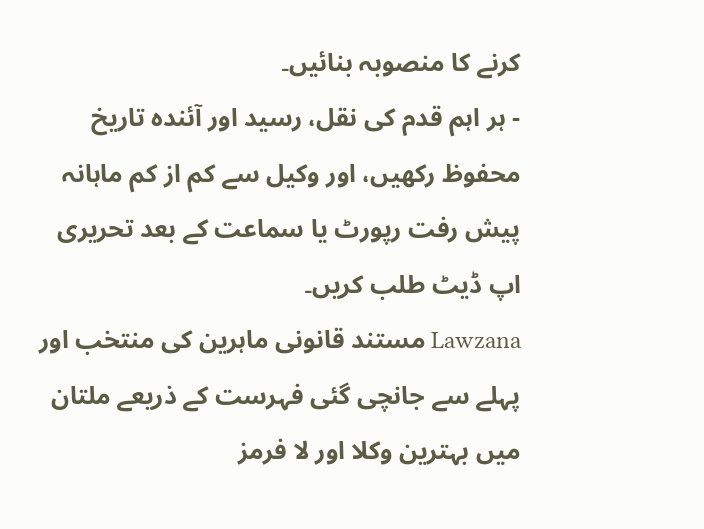کرنے کا منصوبہ بنائیں۔
- ہر اہم قدم کی نقل، رسید اور آئندہ تاریخ محفوظ رکھیں، اور وکیل سے کم از کم ماہانہ پیش رفت رپورٹ یا سماعت کے بعد تحریری اپ ڈیٹ طلب کریں۔
Lawzana مستند قانونی ماہرین کی منتخب اور پہلے سے جانچی گئی فہرست کے ذریعے ملتان میں بہترین وکلا اور لا فرمز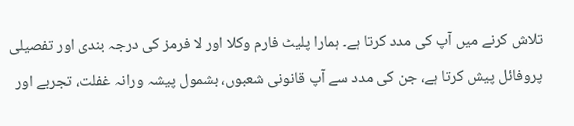تلاش کرنے میں آپ کی مدد کرتا ہے۔ ہمارا پلیٹ فارم وکلا اور لا فرمز کی درجہ بندی اور تفصیلی پروفائل پیش کرتا ہے، جن کی مدد سے آپ قانونی شعبوں، بشمول پیشہ ورانہ غفلت، تجربے اور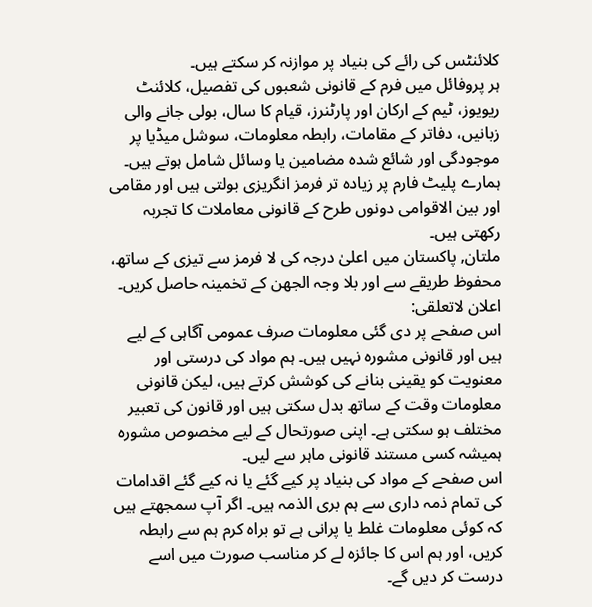کلائنٹس کی رائے کی بنیاد پر موازنہ کر سکتے ہیں۔
ہر پروفائل میں فرم کے قانونی شعبوں کی تفصیل، کلائنٹ ریویوز، ٹیم کے ارکان اور پارٹنرز، قیام کا سال، بولی جانے والی زبانیں، دفاتر کے مقامات، رابطہ معلومات، سوشل میڈیا پر موجودگی اور شائع شدہ مضامین یا وسائل شامل ہوتے ہیں۔ ہمارے پلیٹ فارم پر زیادہ تر فرمز انگریزی بولتی ہیں اور مقامی اور بین الاقوامی دونوں طرح کے قانونی معاملات کا تجربہ رکھتی ہیں۔
ملتان, پاکستان میں اعلیٰ درجہ کی لا فرمز سے تیزی کے ساتھ، محفوظ طریقے سے اور بلا وجہ الجھن کے تخمینہ حاصل کریں۔
اعلان لاتعلقی:
اس صفحے پر دی گئی معلومات صرف عمومی آگاہی کے لیے ہیں اور قانونی مشورہ نہیں ہیں۔ ہم مواد کی درستی اور معنویت کو یقینی بنانے کی کوشش کرتے ہیں، لیکن قانونی معلومات وقت کے ساتھ بدل سکتی ہیں اور قانون کی تعبیر مختلف ہو سکتی ہے۔ اپنی صورتحال کے لیے مخصوص مشورہ ہمیشہ کسی مستند قانونی ماہر سے لیں۔
اس صفحے کے مواد کی بنیاد پر کیے گئے یا نہ کیے گئے اقدامات کی تمام ذمہ داری سے ہم بری الذمہ ہیں۔ اگر آپ سمجھتے ہیں کہ کوئی معلومات غلط یا پرانی ہے تو براہ کرم ہم سے رابطہ کریں، اور ہم اس کا جائزہ لے کر مناسب صورت میں اسے درست کر دیں گے۔